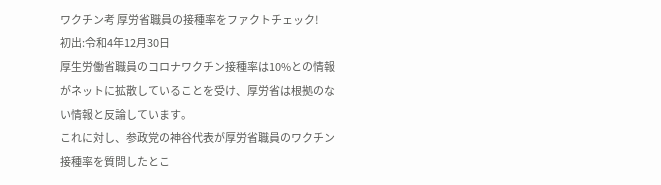ワクチン考 厚労省職員の接種率をファクトチェック!
初出:令和4年12月30日
厚生労働省職員のコロナワクチン接種率は10%との情報がネットに拡散していることを受け、厚労省は根拠のない情報と反論しています。
これに対し、参政党の神谷代表が厚労省職員のワクチン接種率を質問したとこ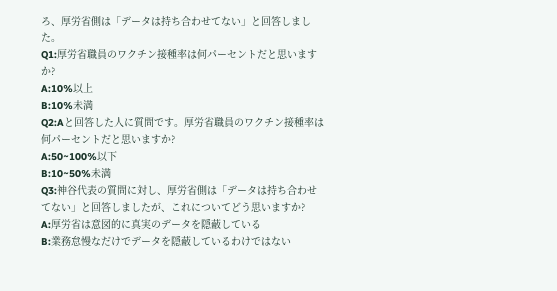ろ、厚労省側は「データは持ち合わせてない」と回答しました。
Q1:厚労省職員のワクチン接種率は何パーセントだと思いますか?
A:10%以上
B:10%未満
Q2:Aと回答した人に質問です。厚労省職員のワクチン接種率は何パーセントだと思いますか?
A:50~100%以下
B:10~50%未満
Q3:神谷代表の質問に対し、厚労省側は「データは持ち合わせてない」と回答しましたが、これについてどう思いますか?
A:厚労省は意図的に真実のデータを隠蔽している
B:業務怠慢なだけでデータを隠蔽しているわけではない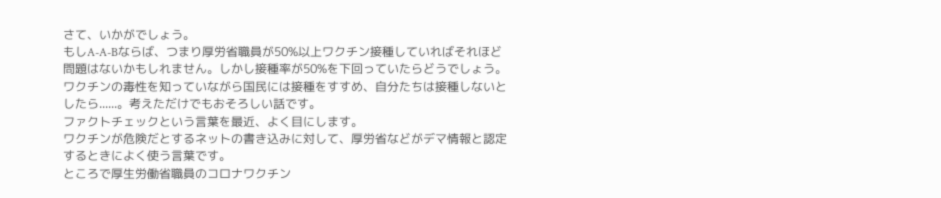さて、いかがでしょう。
もしA-A-Bならば、つまり厚労省職員が50%以上ワクチン接種していればそれほど問題はないかもしれません。しかし接種率が50%を下回っていたらどうでしょう。ワクチンの毒性を知っていながら国民には接種をすすめ、自分たちは接種しないとしたら......。考えただけでもおそろしい話です。
ファクトチェックという言葉を最近、よく目にします。
ワクチンが危険だとするネットの書き込みに対して、厚労省などがデマ情報と認定するときによく使う言葉です。
ところで厚生労働省職員のコロナワクチン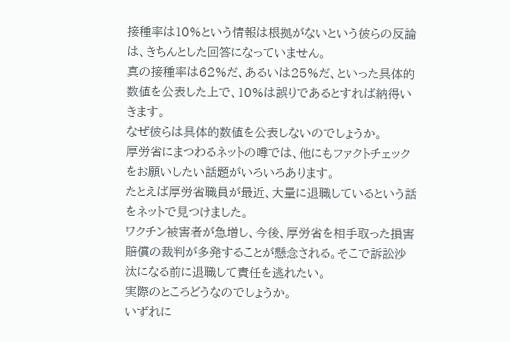接種率は10%という情報は根拠がないという彼らの反論は、きちんとした回答になっていません。
真の接種率は62%だ、あるいは25%だ、といった具体的数値を公表した上で、10%は誤りであるとすれば納得いきます。
なぜ彼らは具体的数値を公表しないのでしょうか。
厚労省にまつわるネットの噂では、他にもファクトチェックをお願いしたい話題がいろいろあります。
たとえば厚労省職員が最近、大量に退職しているという話をネットで見つけました。
ワクチン被害者が急増し、今後、厚労省を相手取った損害賠償の裁判が多発することが懸念される。そこで訴訟沙汰になる前に退職して責任を逃れたい。
実際のところどうなのでしょうか。
いずれに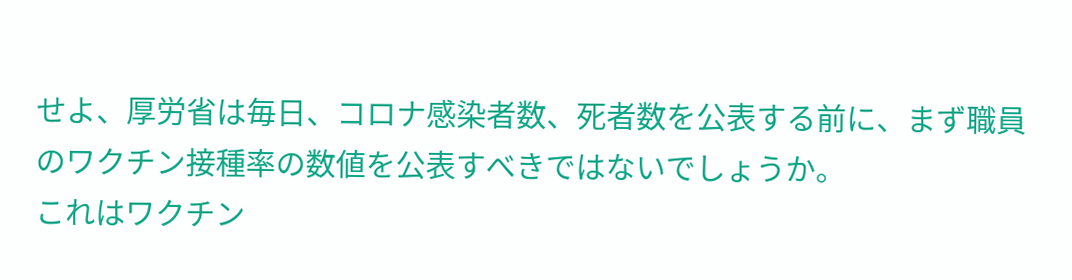せよ、厚労省は毎日、コロナ感染者数、死者数を公表する前に、まず職員のワクチン接種率の数値を公表すべきではないでしょうか。
これはワクチン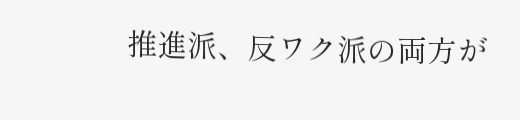推進派、反ワク派の両方が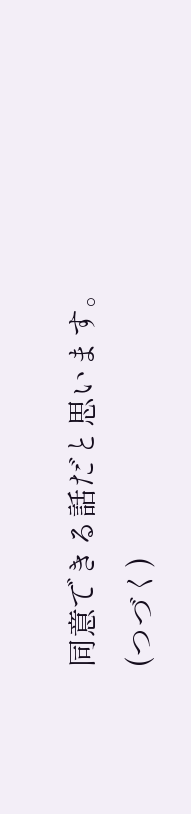同意できる話だと思います。
(つづく)